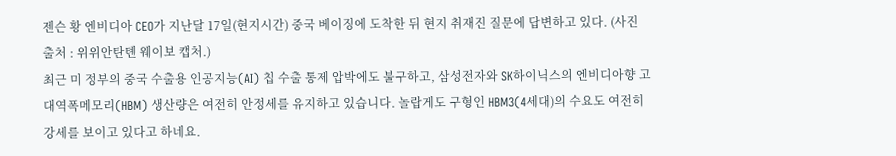젠슨 황 엔비디아 CEO가 지난달 17일(현지시간) 중국 베이징에 도착한 뒤 현지 취재진 질문에 답변하고 있다. (사진 출처 : 위위안탄톈 웨이보 캡처.)
최근 미 정부의 중국 수출용 인공지능(AI) 칩 수출 통제 압박에도 불구하고, 삼성전자와 SK하이닉스의 엔비디아향 고대역폭메모리(HBM) 생산량은 여전히 안정세를 유지하고 있습니다. 놀랍게도 구형인 HBM3(4세대)의 수요도 여전히 강세를 보이고 있다고 하네요.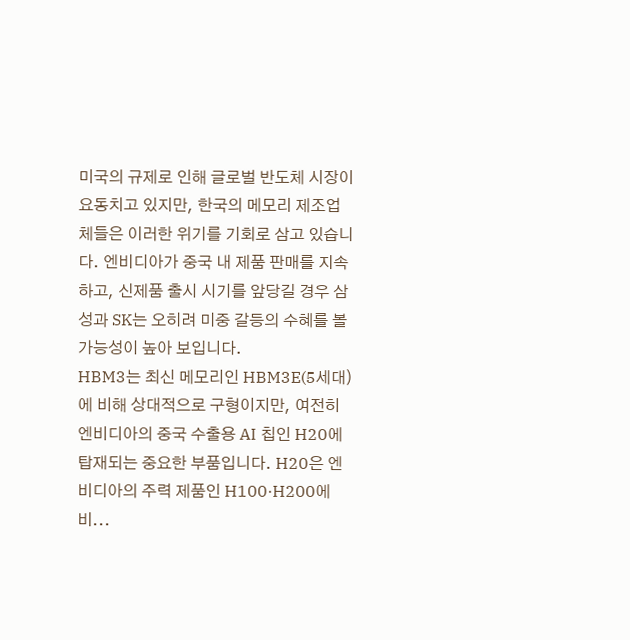미국의 규제로 인해 글로벌 반도체 시장이 요동치고 있지만, 한국의 메모리 제조업체들은 이러한 위기를 기회로 삼고 있습니다. 엔비디아가 중국 내 제품 판매를 지속하고, 신제품 출시 시기를 앞당길 경우 삼성과 SK는 오히려 미중 갈등의 수혜를 볼 가능성이 높아 보입니다.
HBM3는 최신 메모리인 HBM3E(5세대)에 비해 상대적으로 구형이지만, 여전히 엔비디아의 중국 수출용 AI 칩인 H20에 탑재되는 중요한 부품입니다. H20은 엔비디아의 주력 제품인 H100·H200에 비...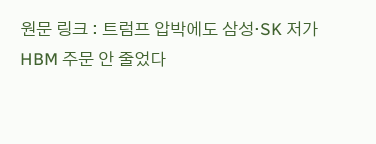원문 링크 : 트럼프 압박에도 삼성·SK 저가 HBM 주문 안 줄었다